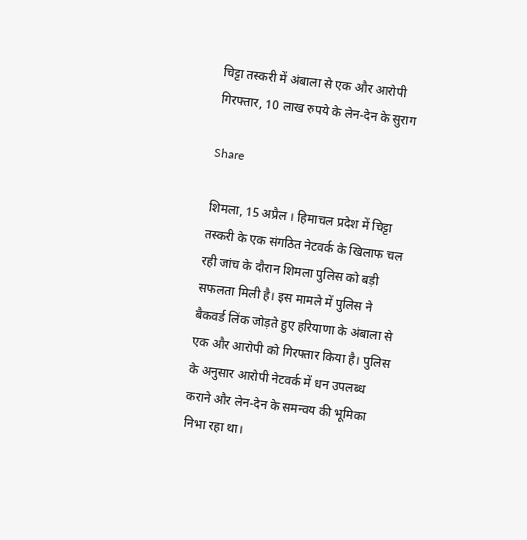चिट्टा तस्करी में अंबाला से एक और आरोपी गिरफ्तार, 10 लाख रुपये के लेन-देन के सुराग

Share

शिमला, 15 अप्रैल । हिमाचल प्रदेश में चिट्टा तस्करी के एक संगठित नेटवर्क के खिलाफ चल रही जांच के दौरान शिमला पुलिस को बड़ी सफलता मिली है। इस मामले में पुलिस ने बैकवर्ड लिंक जोड़ते हुए हरियाणा के अंबाला से एक और आरोपी को गिरफ्तार किया है। पुलिस के अनुसार आरोपी नेटवर्क में धन उपलब्ध कराने और लेन-देन के समन्वय की भूमिका निभा रहा था।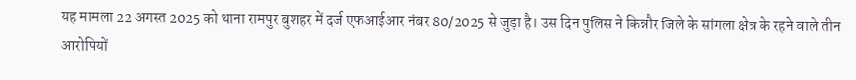यह मामला 22 अगस्त 2025 को थाना रामपुर बुशहर में दर्ज एफआईआर नंबर 80/2025 से जुड़ा है। उस दिन पुलिस ने किन्नौर जिले के सांगला क्षेत्र के रहने वाले तीन आरोपियों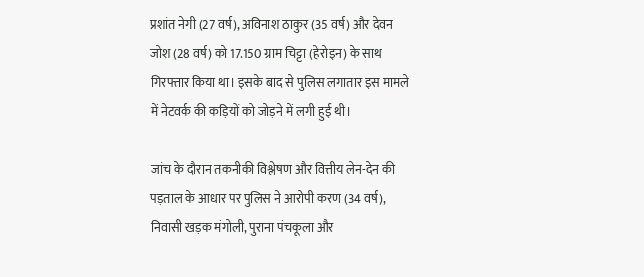प्रशांत नेगी (27 वर्ष), अविनाश ठाकुर (35 वर्ष) और देवन जोश (28 वर्ष) को 17.150 ग्राम चिट्टा (हेरोइन) के साथ गिरफ्तार किया था। इसके बाद से पुलिस लगातार इस मामले में नेटवर्क की कड़ियों को जोड़ने में लगी हुई थी।

जांच के दौरान तकनीकी विश्लेषण और वित्तीय लेन-देन की पड़ताल के आधार पर पुलिस ने आरोपी करण (34 वर्ष), निवासी खड़क मंगोली, पुराना पंचकूला और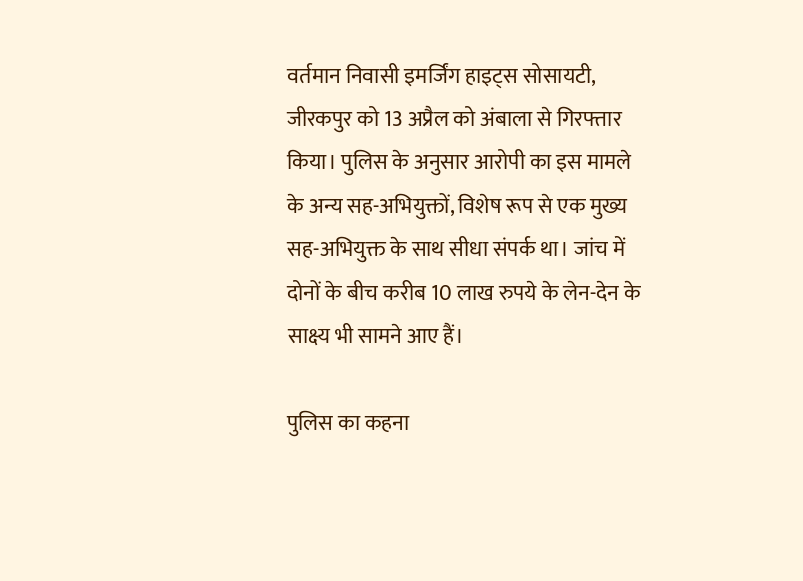वर्तमान निवासी इमर्जिंग हाइट्स सोसायटी, जीरकपुर को 13 अप्रैल को अंबाला से गिरफ्तार किया। पुलिस के अनुसार आरोपी का इस मामले के अन्य सह-अभियुक्तों, विशेष रूप से एक मुख्य सह-अभियुक्त के साथ सीधा संपर्क था। जांच में दोनों के बीच करीब 10 लाख रुपये के लेन-देन के साक्ष्य भी सामने आए हैं।

पुलिस का कहना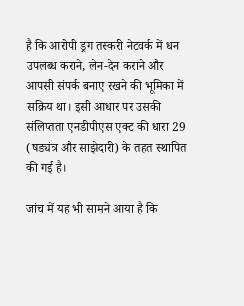है कि आरोपी ड्रग तस्करी नेटवर्क में धन उपलब्ध कराने, लेन-देन कराने और आपसी संपर्क बनाए रखने की भूमिका में सक्रिय था। इसी आधार पर उसकी संलिप्तता एनडीपीएस एक्ट की धारा 29 (षड्यंत्र और साझेदारी) के तहत स्थापित की गई है।

जांच में यह भी सामने आया है कि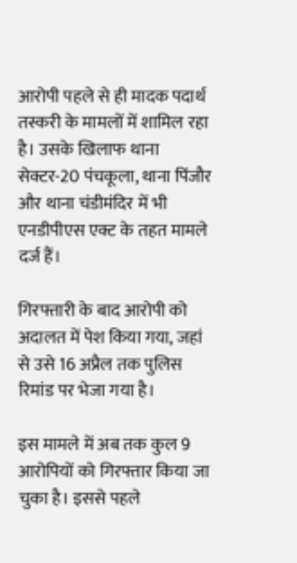आरोपी पहले से ही मादक पदार्थ तस्करी के मामलों में शामिल रहा है। उसके खिलाफ थाना सेक्टर-20 पंचकूला, थाना पिंजौर और थाना चंडीमंदिर में भी एनडीपीएस एक्ट के तहत मामले दर्ज हैं।

गिरफ्तारी के बाद आरोपी को अदालत में पेश किया गया, जहां से उसे 16 अप्रैल तक पुलिस रिमांड पर भेजा गया है।

इस मामले में अब तक कुल 9 आरोपियों को गिरफ्तार किया जा चुका है। इससे पहले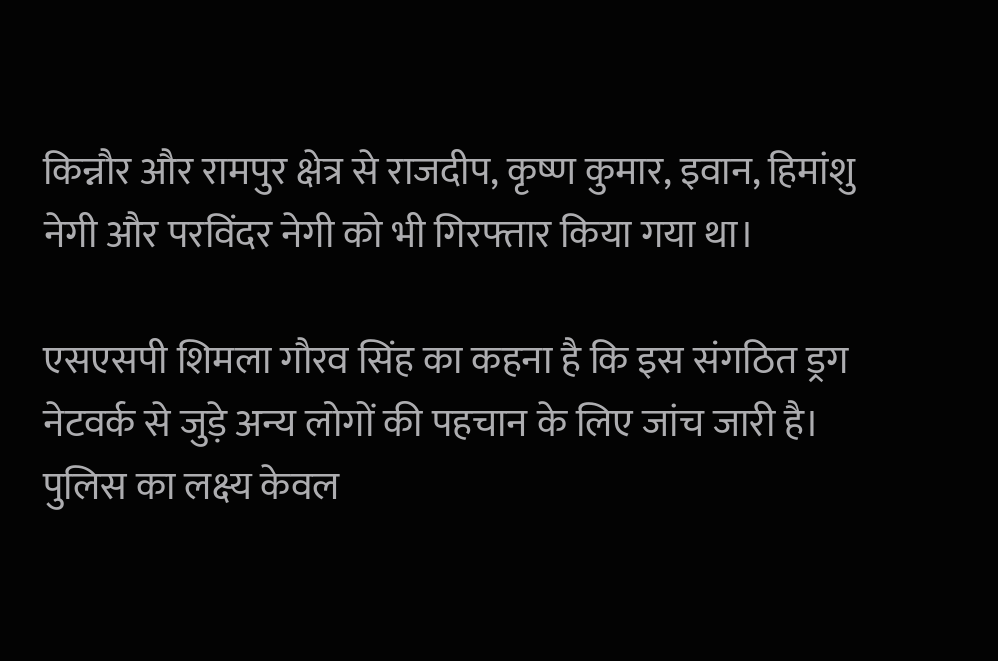किन्नौर और रामपुर क्षेत्र से राजदीप, कृष्ण कुमार, इवान, हिमांशु नेगी और परविंदर नेगी को भी गिरफ्तार किया गया था।

एसएसपी शिमला गौरव सिंह का कहना है कि इस संगठित ड्रग नेटवर्क से जुड़े अन्य लोगों की पहचान के लिए जांच जारी है। पुलिस का लक्ष्य केवल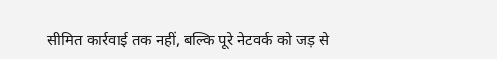सीमित कार्रवाई तक नहीं, बल्कि पूरे नेटवर्क को जड़ से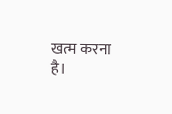खत्म करना है।